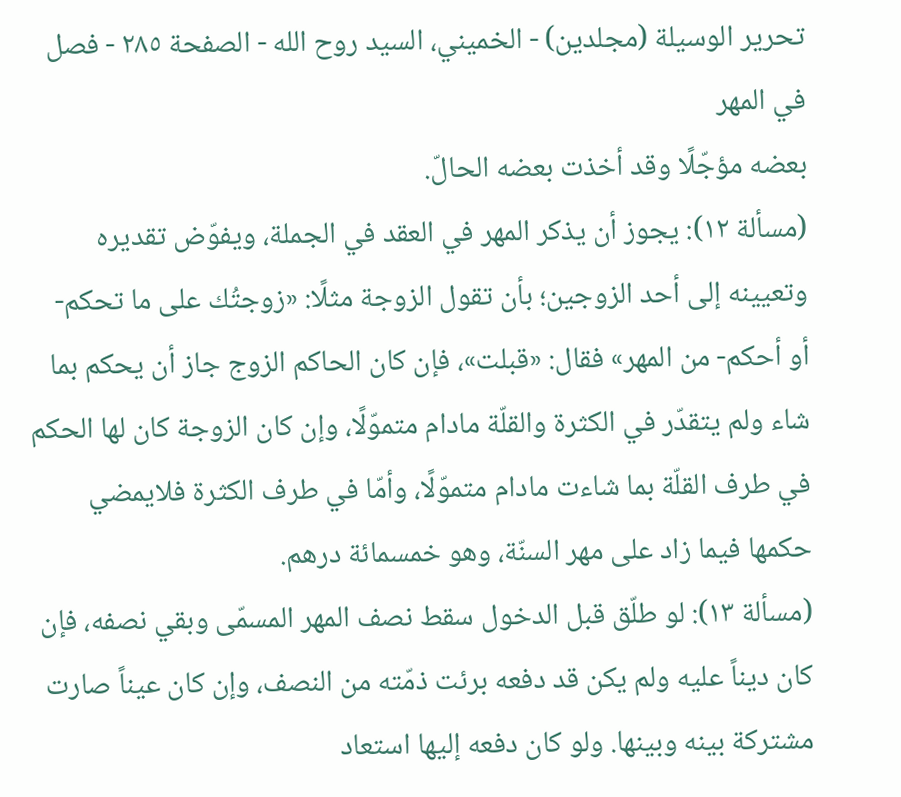تحرير الوسيلة (مجلدین) - الخميني، السيد روح الله - الصفحة ٢٨٥ - فصل في المهر
بعضه مؤجّلًا وقد أخذت بعضه الحالّ.
(مسألة ١٢): يجوز أن يذكر المهر في العقد في الجملة، ويفوّض تقديره وتعيينه إلى أحد الزوجين؛ بأن تقول الزوجة مثلًا: «زوجتُك على ما تحكم- أو أحكم- من المهر» فقال: «قبلت»، فإن كان الحاكم الزوج جاز أن يحكم بما شاء ولم يتقدّر في الكثرة والقلّة مادام متموّلًا، وإن كان الزوجة كان لها الحكم في طرف القلّة بما شاءت مادام متموّلًا، وأمّا في طرف الكثرة فلايمضي حكمها فيما زاد على مهر السنّة، وهو خمسمائة درهم.
(مسألة ١٣): لو طلّق قبل الدخول سقط نصف المهر المسمّى وبقي نصفه، فإن كان ديناً عليه ولم يكن قد دفعه برئت ذمّته من النصف، وإن كان عيناً صارت مشتركة بينه وبينها. ولو كان دفعه إليها استعاد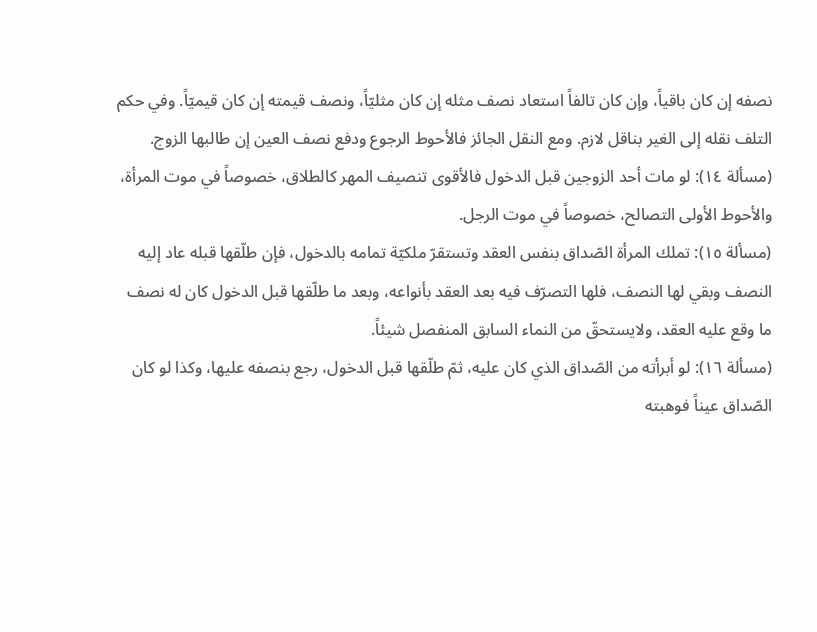نصفه إن كان باقياً، وإن كان تالفاً استعاد نصف مثله إن كان مثليّاً، ونصف قيمته إن كان قيميّاً. وفي حكم التلف نقله إلى الغير بناقل لازم. ومع النقل الجائز فالأحوط الرجوع ودفع نصف العين إن طالبها الزوج.
(مسألة ١٤): لو مات أحد الزوجين قبل الدخول فالأقوى تنصيف المهر كالطلاق، خصوصاً في موت المرأة، والأحوط الأولى التصالح، خصوصاً في موت الرجل.
(مسألة ١٥): تملك المرأة الصّداق بنفس العقد وتستقرّ ملكيّة تمامه بالدخول، فإن طلّقها قبله عاد إليه النصف وبقي لها النصف، فلها التصرّف فيه بعد العقد بأنواعه، وبعد ما طلّقها قبل الدخول كان له نصف ما وقع عليه العقد، ولايستحقّ من النماء السابق المنفصل شيئاً.
(مسألة ١٦): لو أبرأته من الصّداق الذي كان عليه، ثمّ طلّقها قبل الدخول، رجع بنصفه عليها، وكذا لو كان الصّداق عيناً فوهبته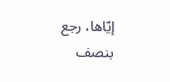إيّاها، رجع بنصف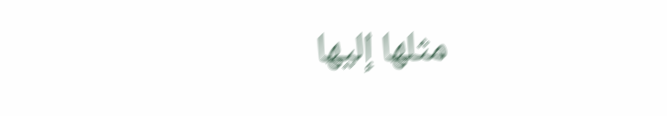مثلها إليها